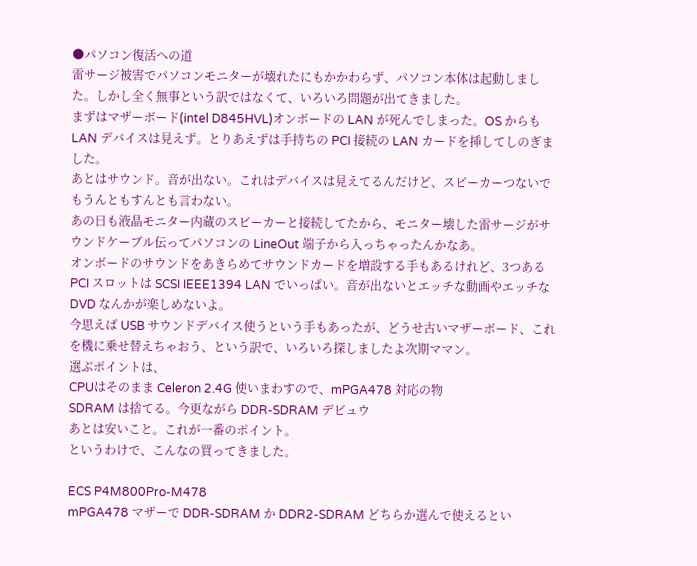●パソコン復活への道
雷サージ被害でパソコンモニターが壊れたにもかかわらず、パソコン本体は起動しました。しかし全く無事という訳ではなくて、いろいろ問題が出てきました。
まずはマザーボード(intel D845HVL)オンボードの LAN が死んでしまった。OS からも LAN デバイスは見えず。とりあえずは手持ちの PCI 接続の LAN カードを挿してしのぎました。
あとはサウンド。音が出ない。これはデバイスは見えてるんだけど、スピーカーつないでもうんともすんとも言わない。
あの日も液晶モニター内蔵のスピーカーと接続してたから、モニター壊した雷サージがサウンドケーブル伝ってパソコンの LineOut 端子から入っちゃったんかなあ。
オンボードのサウンドをあきらめてサウンドカードを増設する手もあるけれど、3つある PCI スロットは SCSI IEEE1394 LAN でいっぱい。音が出ないとエッチな動画やエッチな DVD なんかが楽しめないよ。
今思えば USB サウンドデバイス使うという手もあったが、どうせ古いマザーボード、これを機に乗せ替えちゃおう、という訳で、いろいろ探しましたよ次期ママン。
選ぶポイントは、
CPUはそのまま Celeron 2.4G 使いまわすので、mPGA478 対応の物
SDRAM は捨てる。今更ながら DDR-SDRAM デビュウ
あとは安いこと。これが一番のポイント。
というわけで、こんなの買ってきました。

ECS P4M800Pro-M478
mPGA478 マザーで DDR-SDRAM か DDR2-SDRAM どちらか選んで使えるとい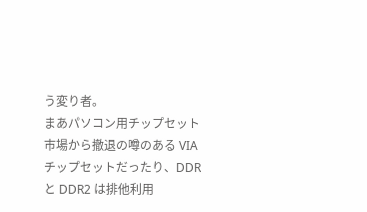う変り者。
まあパソコン用チップセット市場から撤退の噂のある VIA チップセットだったり、DDR と DDR2 は排他利用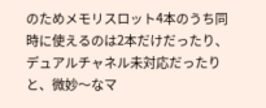のためメモリスロット4本のうち同時に使えるのは2本だけだったり、デュアルチャネル未対応だったりと、微妙〜なマ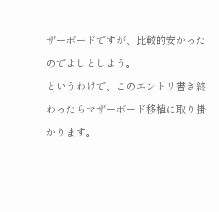ザーボードですが、比較的安かったのでよしとしよう。
というわけで、このエントリ書き終わったらマザーボード移植に取り掛かります。